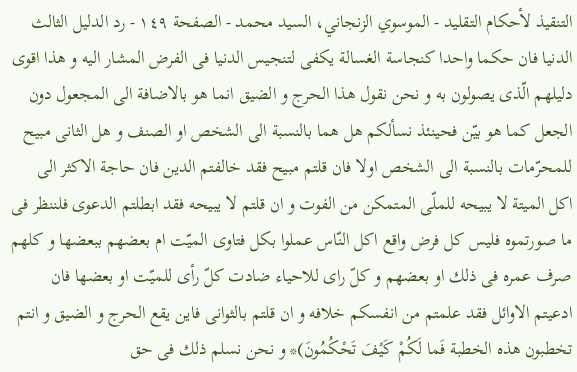التنقيذ لأحكام التقليد - الموسوي الزنجاني، السيد محمد - الصفحة ١٤٩ - رد الدليل الثالث
الدنيا فان حكما واحدا كنجاسة الغسالة يكفى لتنجيس الدنيا فى الفرض المشار اليه و هذا اقوى دليلهم الّذى يصولون به و نحن نقول هذا الحرج و الضيق انما هو بالاضافة الى المجعول دون الجعل كما هو بيّن فحينئذ نسألكم هل هما بالنسبة الى الشخص او الصنف و هل الثانى مبيح للمحرّمات بالنسبة الى الشخص اولا فان قلتم مبيح فقد خالفتم الدين فان حاجة الاكثر الى اكل الميتة لا يبيحه للملّى المتمكن من الفوت و ان قلتم لا يبيحه فقد ابطلتم الدعوى فلننظر فى ما صورتموه فليس كل فرض واقع اكل النّاس عملوا بكل فتاوى الميّت ام بعضهم ببعضها و كلهم صرف عمره فى ذلك او بعضهم و كلّ راى للاحياء ضادت كلّ رأى للميّت او بعضها فان ادعيتم الاوائل فقد علمتم من انفسكم خلافه و ان قلتم بالثوانى فاين يقع الحرج و الضيق و انتم تخطبون هذه الخطبة فَما لَكُمْ كَيْفَ تَحْكُمُونَ)* و نحن نسلم ذلك فى حق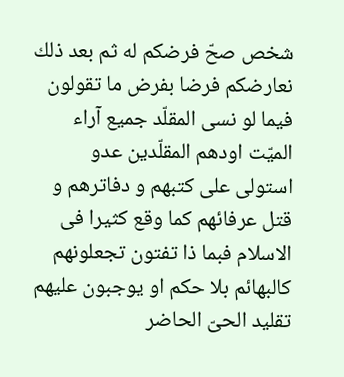شخص صحّ فرضكم له ثم بعد ذلك نعارضكم فرضا بفرض ما تقولون فيما لو نسى المقلّد جميع آراء الميّت اودهم المقلّدين عدو استولى على كتبهم و دفاترهم و قتل عرفائهم كما وقع كثيرا فى الاسلام فبما ذا تفتون تجعلونهم كالبهائم بلا حكم او يوجبون عليهم تقليد الحىّ الحاضر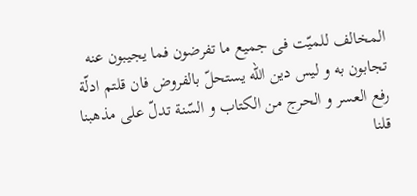المخالف للميّت فى جميع ما تفرضون فما يجيبون عنه تجابون به و ليس دين اللّه يستحلّ بالفروض فان قلتم ادلّة رفع العسر و الحرج من الكتاب و السّنة تدلّ على مذهبنا قلنا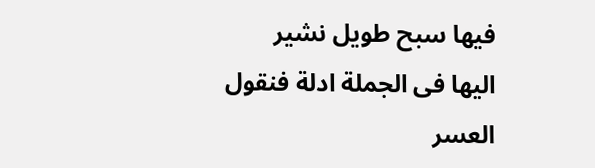فيها سبح طويل نشير اليها فى الجملة ادلة فنقول العسر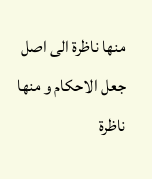منها ناظرة الى اصل جعل الاحكام و منها ناظرة